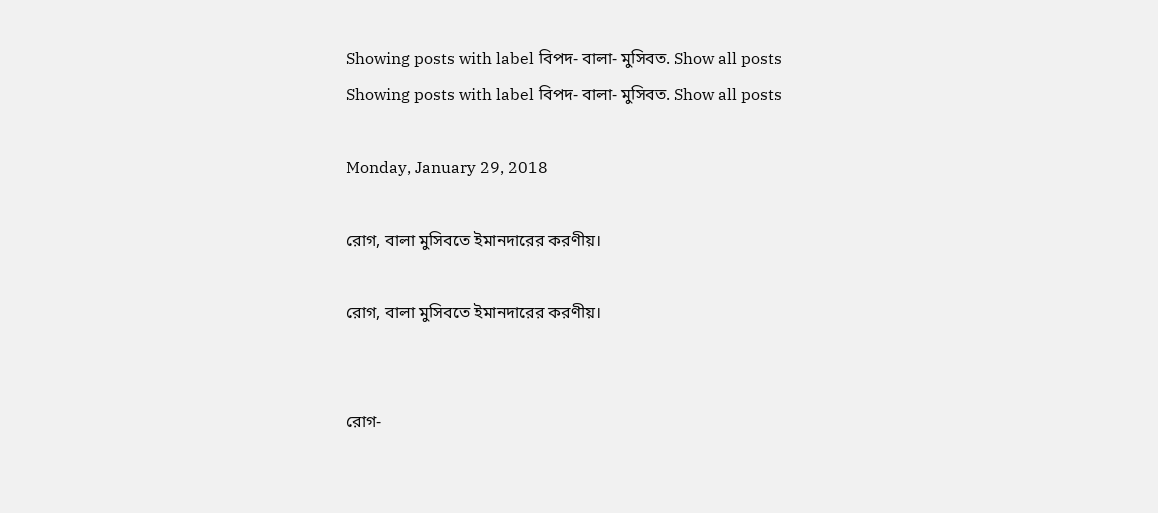Showing posts with label বিপদ- বালা- মুসিবত. Show all posts
Showing posts with label বিপদ- বালা- মুসিবত. Show all posts

Monday, January 29, 2018

রোগ, বালা মুসিবতে ইমানদারের করণীয়।

রোগ, বালা মুসিবতে ইমানদারের করণীয়।


রোগ-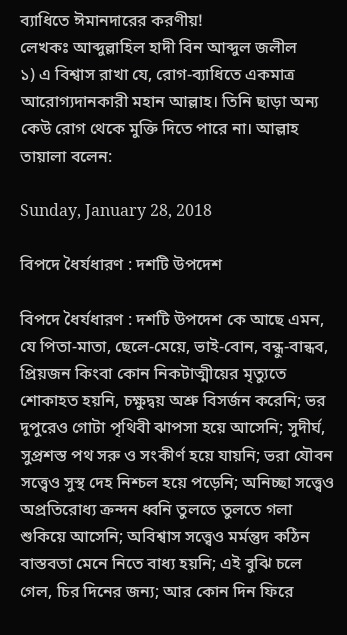ব্যাধিতে ঈমানদারের করণীয়!
লেখকঃ আব্দুল্লাহিল হাদী বিন আব্দুল জলীল
১) এ বিশ্বাস রাখা যে, রোগ-ব্যাধিতে একমাত্র আরোগ্যদানকারী মহান আল্লাহ। তিনি ছাড়া অন্য কেউ রোগ থেকে মুক্তি দিতে পারে না। আল্লাহ তায়ালা বলেন:

Sunday, January 28, 2018

বিপদে ধৈর্যধারণ : দশটি উপদেশ

বিপদে ধৈর্যধারণ : দশটি উপদেশ কে আছে এমন, যে পিতা-মাতা, ছেলে-মেয়ে, ভাই-বোন, বন্ধু-বান্ধব, প্রিয়জন কিংবা কোন নিকটাত্মীয়ের মৃত্যুতে শোকাহত হয়নি, চক্ষুদ্বয় অশ্রু বিসর্জন করেনি; ভর দুপুরেও গোটা পৃথিবী ঝাপসা হয়ে আসেনি; সুদীর্ঘ, সুপ্রশস্ত পথ সরু ও সংকীর্ণ হয়ে যায়নি; ভরা যৌবন সত্ত্বেও সুস্থ দেহ নিশ্চল হয়ে পড়েনি; অনিচ্ছা সত্ত্বেও অপ্রতিরোধ্য ক্রন্দন ধ্বনি তুলতে তুলতে গলা শুকিয়ে আসেনি; অবিশ্বাস সত্ত্বেও মর্মন্তুদ কঠিন বাস্তবতা মেনে নিতে বাধ্য হয়নি; এই বুঝি চলে গেল, চির দিনের জন্য; আর কোন দিন ফিরে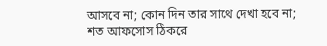আসবে না; কোন দিন তার সাথে দেখা হবে না; শত আফসোস ঠিকরে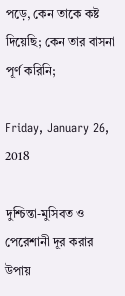পড়ে, কেন তাকে কষ্ট দিয়েছি; কেন তার বাসনা পূর্ণ করিনি;

Friday, January 26, 2018

দুশ্চিন্তা-মুসিবত ও পেরেশানী দূর করার উপায়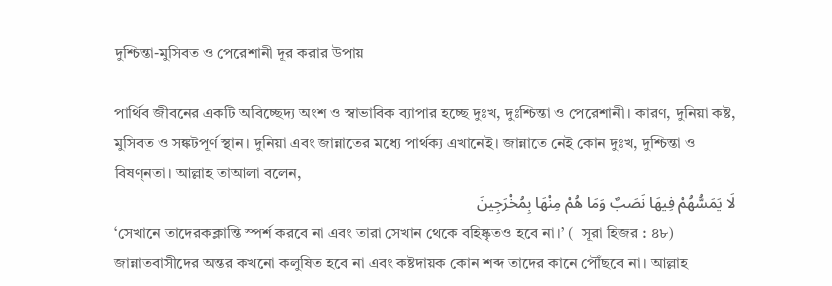দুশ্চিন্তা-মুসিবত ও পেরেশানী দূর করার উপায়

পার্থিব জীবনের একটি অবিচ্ছেদ্য অংশ ও স্বাভাবিক ব্যাপার হচ্ছে দুঃখ, দুঃশ্চিন্তা ও পেরেশানী। কারণ, দুনিয়া কষ্ট, মুসিবত ও সঙ্কটপূর্ণ স্থান। দুনিয়া এবং জান্নাতের মধ্যে পার্থক্য এখানেই। জান্নাতে নেই কোন দুঃখ, দুশ্চিন্তা ও বিষণ্নতা। আল্লাহ তাআলা বলেন,
لَا يَمَسُّهُمْ فِيهَا نَصَبٌ وَمَا هُمْ مِنْهَا بِمُخْرَجِينَ
‘সেখানে তাদেরকক্লান্তি স্পর্শ করবে না এবং তারা সেখান থেকে বহিষ্কৃতও হবে না।’ (  সূরা হিজর : ৪৮)
জান্নাতবাসীদের অন্তর কখনো কলুষিত হবে না এবং কষ্টদায়ক কোন শব্দ তাদের কানে পৌঁছবে না। আল্লাহ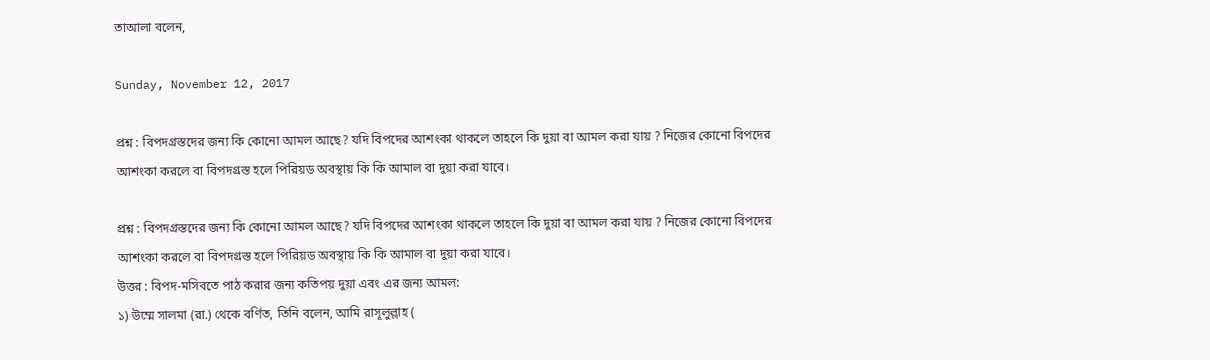তাআলা বলেন,

Sunday, November 12, 2017

প্রশ্ন : বিপদগ্রস্তদের জন্য কি কোনো আমল আছে? যদি বিপদের আশংকা থাকলে তাহলে কি দুয়া বা আমল করা যায় ? নিজের কোনো বিপদের আশংকা করলে বা বিপদগ্রস্ত হলে পিরিয়ড অবস্থায় কি কি আমাল বা দুয়া করা যাবে।

প্রশ্ন : বিপদগ্রস্তদের জন্য কি কোনো আমল আছে? যদি বিপদের আশংকা থাকলে তাহলে কি দুয়া বা আমল করা যায় ? নিজের কোনো বিপদের আশংকা করলে বা বিপদগ্রস্ত হলে পিরিয়ড অবস্থায় কি কি আমাল বা দুয়া করা যাবে।
উত্তর : বিপদ-মসিবতে পাঠ করার জন্য কতিপয় দুয়া এবং এর জন্য আমল:
১) উম্মে সালমা (রা.) থেকে বর্ণিত, তিনি বলেন, আমি রাসূলুল্লাহ (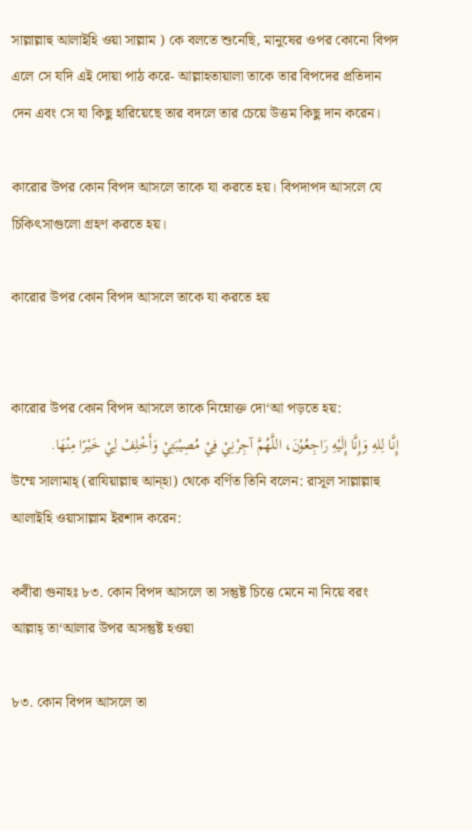সাল্লাল্লাহু আলাইহি ওয়া সাল্লাম ) কে বলতে শুনেছি, মানুষের ওপর কোনো বিপদ এলে সে যদি এই দোয়া পাঠ করে- আল্লাহতায়ালা তাকে তার বিপদের প্রতিদান দেন এবং সে যা কিছু হারিয়েছে তার বদলে তার চেয়ে উত্তম কিছু দান করেন।

কারোর উপর কোন বিপদ আসলে তাকে যা করতে হয়। বিপদাপদ আসলে যে চিকিৎসাগুলো গ্রহণ করতে হয়।

কারোর উপর কোন বিপদ আসলে তাকে যা করতে হয়


কারোর উপর কোন বিপদ আসলে তাকে নিম্নোক্ত দো‘আ পড়তে হয়:
إِنَّا لِلهِ وَإِنَّا إِلَيْهِ رَاجِعُوْنَ، اللَّهُمَّ آجِرْنِيْ فِيْ مُصِيْبَتِيْ وَأَخْلِفْ لِيْ خَيْرًا مِنْهَا.
উম্মে সালামাহ্ (রাযিয়াল্লাহু আন্হা) থেকে বর্ণিত তিনি বলেন: রাসূল সাল্লাল্লাহু আলাইহি ওয়াসাল্লাম ইরশাদ করেন:

কবীরা গুনাহঃ ৮৩. কোন বিপদ আসলে তা সন্তুষ্ট চিত্তে মেনে না নিয়ে বরং আল্লাহ্ তা‘আলার উপর অসন্তুষ্ট হওয়া

৮৩. কোন বিপদ আসলে তা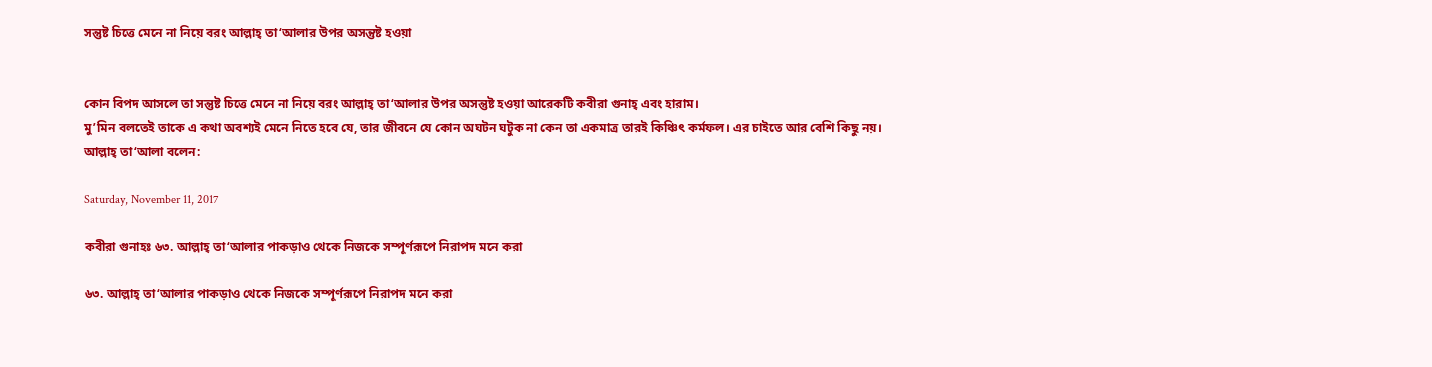সন্তুষ্ট চিত্তে মেনে না নিয়ে বরং আল্লাহ্ তা‘আলার উপর অসন্তুষ্ট হওয়া


কোন বিপদ আসলে তা সন্তুষ্ট চিত্তে মেনে না নিয়ে বরং আল্লাহ্ তা‘আলার উপর অসন্তুষ্ট হওয়া আরেকটি কবীরা গুনাহ্ এবং হারাম।
মু’মিন বলতেই তাকে এ কথা অবশ্যই মেনে নিতে হবে যে, তার জীবনে যে কোন অঘটন ঘটুক না কেন তা একমাত্র তারই কিঞ্চিৎ কর্মফল। এর চাইতে আর বেশি কিছু নয়।
আল্লাহ্ তা‘আলা বলেন:

Saturday, November 11, 2017

কবীরা গুনাহঃ ৬৩. আল্লাহ্ তা‘আলার পাকড়াও থেকে নিজকে সম্পূর্ণরূপে নিরাপদ মনে করা

৬৩. আল্লাহ্ তা‘আলার পাকড়াও থেকে নিজকে সম্পূর্ণরূপে নিরাপদ মনে করা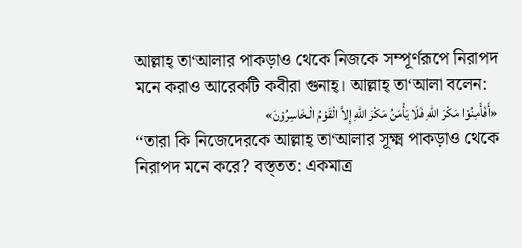আল্লাহ্ তা‘আলার পাকড়াও থেকে নিজকে সম্পূর্ণরূপে নিরাপদ মনে করাও আরেকটি কবীরা গুনাহ্। আল্লাহ্ তা‘আলা বলেন:
«أَفَأَمِنُوْا مَكْرَ اللهِ فَلَا يَأْمَنُ مَكْرَ اللهِ إِلاَّ الْقَوْمُ الْـخَاسِرُوْنَ»
‘‘তারা কি নিজেদেরকে আল্লাহ্ তা‘আলার সূক্ষ্ম পাকড়াও থেকে নিরাপদ মনে করে? বস্ত্তত: একমাত্র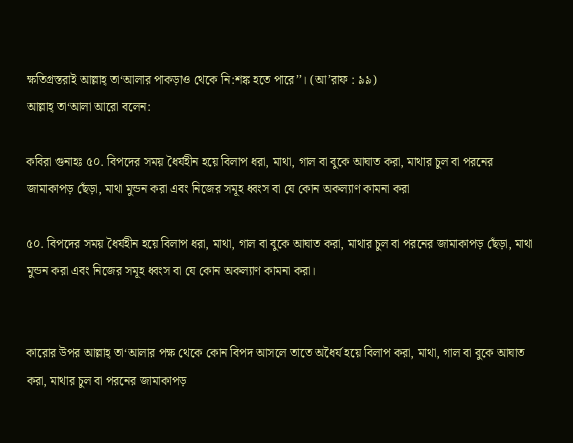ক্ষতিগ্রস্তরাই আল্লাহ্ তা‘আলার পাকড়াও থেকে নি:শঙ্ক হতে পারে’’। (আ’রাফ : ৯৯)
আল্লাহ্ তা‘আলা আরো বলেন:

কবিরা গুনাহঃ ৫০. বিপদের সময় ধৈর্যহীন হয়ে বিলাপ ধরা, মাথা, গাল বা বুকে আঘাত করা, মাথার চুল বা পরনের জামাকাপড় ছেঁড়া, মাথা মুন্ডন করা এবং নিজের সমূহ ধ্বংস বা যে কোন অকল্যাণ কামনা করা

৫০. বিপদের সময় ধৈর্যহীন হয়ে বিলাপ ধরা, মাথা, গাল বা বুকে আঘাত করা, মাথার চুল বা পরনের জামাকাপড় ছেঁড়া, মাথা মুন্ডন করা এবং নিজের সমূহ ধ্বংস বা যে কোন অকল্যাণ কামনা করা।


কারোর উপর আল্লাহ্ তা‘আলার পক্ষ থেকে কোন বিপদ আসলে তাতে অধৈর্য হয়ে বিলাপ করা, মাথা, গাল বা বুকে আঘাত করা, মাথার চুল বা পরনের জামাকাপড়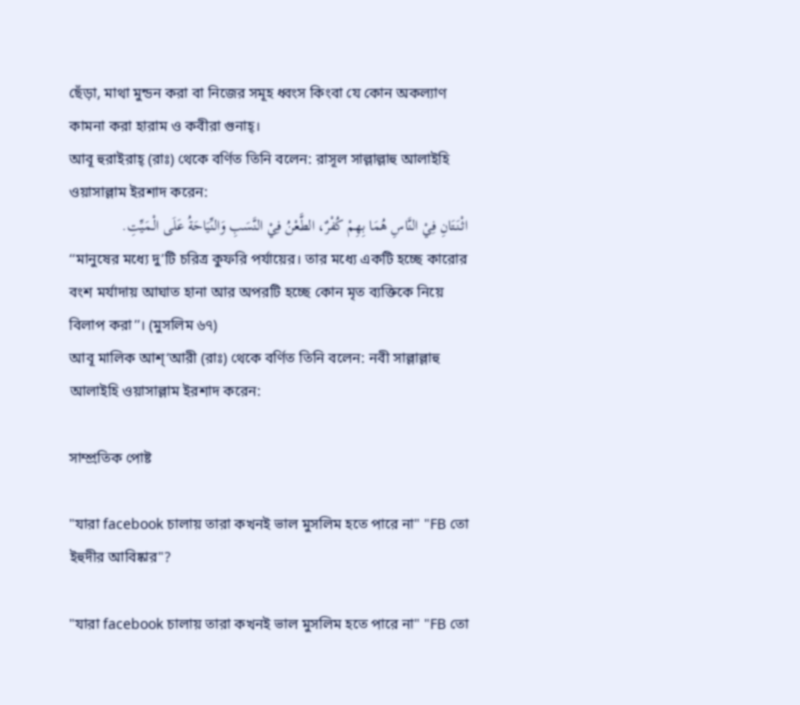ছেঁড়া, মাথা মুন্ডন করা বা নিজের সমূহ ধ্বংস কিংবা যে কোন অকল্যাণ কামনা করা হারাম ও কবীরা গুনাহ্।
আবূ হুরাইরাহ্ (রাঃ) থেকে বর্ণিত তিনি বলেন: রাসূল সাল্লাল্লাহু আলাইহি ওয়াসাল্লাম ইরশাদ করেন:
اثْنَتَانِ فِيْ النَّاسِ هُمَا بِهِمْ كُفْرٌ، الطَّعْنُ فِيْ النَّسَبِ وَالنِّيَاحَةُ عَلَى الْـمَيِّتِ.
‘‘মানুষের মধ্যে দু’টি চরিত্র কুফরি পর্যায়ের। তার মধ্যে একটি হচ্ছে কারোর বংশ মর্যাদায় আঘাত হানা আর অপরটি হচ্ছে কোন মৃত ব্যক্তিকে নিয়ে বিলাপ করা’’। (মুসলিম ৬৭)
আবূ মালিক আশ্‘আরী (রাঃ) থেকে বর্ণিত তিনি বলেন: নবী সাল্লাল্লাহু আলাইহি ওয়াসাল্লাম ইরশাদ করেন:

সাম্প্রতিক পোষ্ট

"যারা facebook চালায় তারা কখনই ভাল মুসলিম হতে পারে না" "FB তো ইহুদীর আবিষ্কার"?

"যারা facebook চালায় তারা কখনই ভাল মুসলিম হতে পারে না" "FB তো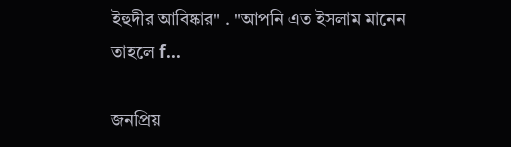ইহুদীর আবিষ্কার" . "আপনি এত ইসলাম মানেন তাহলে f...

জনপ্রিয়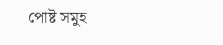পোষ্ট সমুহ